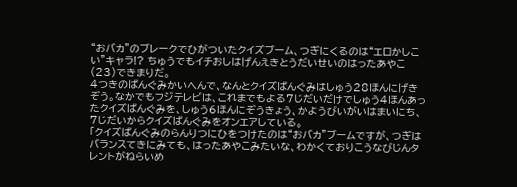“おバカ”のブレークでひがついたクイズブーム、つぎにくるのは“エロかしこい”キャラ!? ちゅうでもイチおしはげんえきとうだいせいのはったあやこ(23)できまりだ。
4つきのばんぐみかいへんで、なんとクイズばんぐみはしゅう28ほんにげきぞう。なかでもフジテレビは、これまでもよる7じだいだけでしゅう4ほんあったクイズばんぐみを、しゅう6ほんにぞうきょう、かようびいがいはまいにち、7じだいからクイズばんぐみをオンエアしている。
「クイズばんぐみのらんりつにひをつけたのは“おバカ”ブームですが、つぎはバランスてきにみても、はったあやこみたいな、わかくておりこうなびじんタレントがねらいめ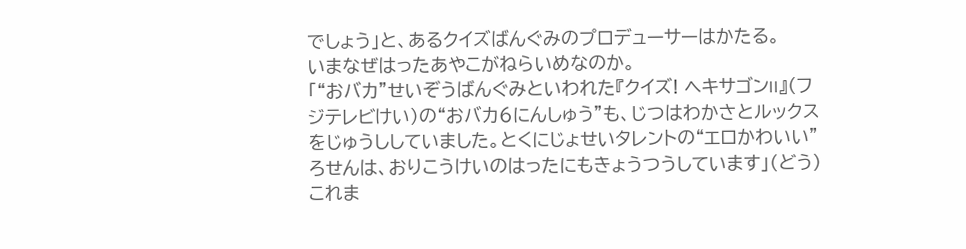でしょう」と、あるクイズばんぐみのプロデューサーはかたる。
いまなぜはったあやこがねらいめなのか。
「“おバカ”せいぞうばんぐみといわれた『クイズ! ヘキサゴンII』(フジテレビけい)の“おバカ6にんしゅう”も、じつはわかさとルックスをじゅうししていました。とくにじょせいタレントの“エロかわいい”ろせんは、おりこうけいのはったにもきょうつうしています」(どう)
これま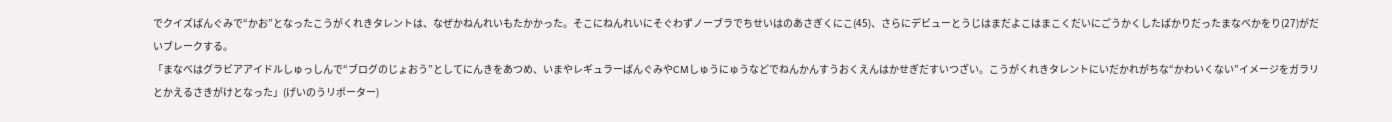でクイズばんぐみで“かお”となったこうがくれきタレントは、なぜかねんれいもたかかった。そこにねんれいにそぐわずノーブラでちせいはのあさぎくにこ(45)、さらにデビューとうじはまだよこはまこくだいにごうかくしたばかりだったまなべかをり(27)がだいブレークする。
「まなべはグラビアアイドルしゅっしんで“ブログのじょおう”としてにんきをあつめ、いまやレギュラーばんぐみやCMしゅうにゅうなどでねんかんすうおくえんはかせぎだすいつざい。こうがくれきタレントにいだかれがちな“かわいくない”イメージをガラリとかえるさきがけとなった」(げいのうリポーター)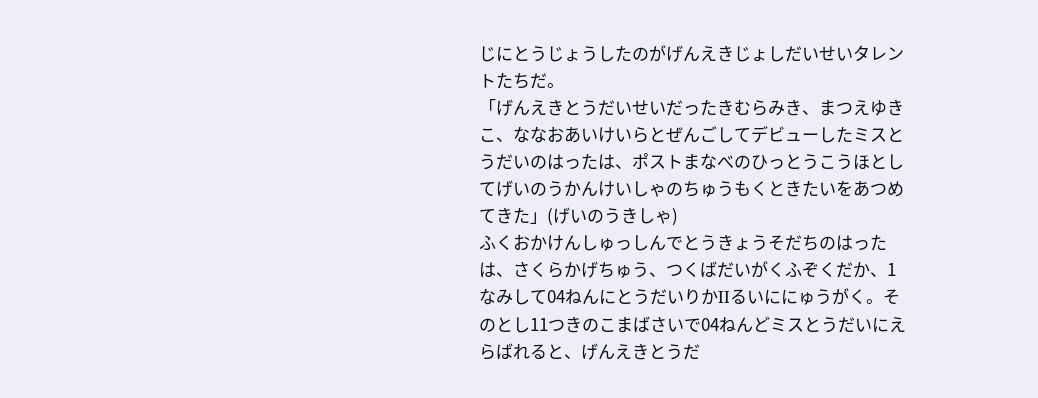じにとうじょうしたのがげんえきじょしだいせいタレントたちだ。
「げんえきとうだいせいだったきむらみき、まつえゆきこ、ななおあいけいらとぜんごしてデビューしたミスとうだいのはったは、ポストまなべのひっとうこうほとしてげいのうかんけいしゃのちゅうもくときたいをあつめてきた」(げいのうきしゃ)
ふくおかけんしゅっしんでとうきょうそだちのはったは、さくらかげちゅう、つくばだいがくふぞくだか、1なみして04ねんにとうだいりかIIるいににゅうがく。そのとし11つきのこまばさいで04ねんどミスとうだいにえらばれると、げんえきとうだ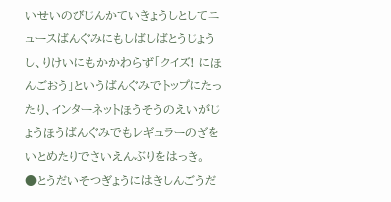いせいのびじんかていきょうしとしてニュースばんぐみにもしばしばとうじょうし、りけいにもかかわらず「クイズ! にほんごおう」というばんぐみでトップにたったり、インターネットほうそうのえいがじょうほうばんぐみでもレギュラーのざをいとめたりでさいえんぶりをはっき。
●とうだいそつぎょうにはきしんごうだ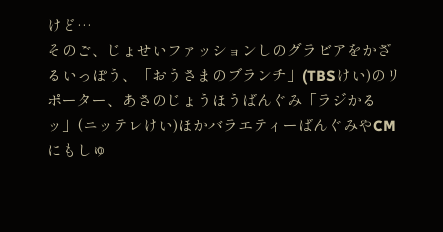けど…
そのご、じょせいファッションしのグラビアをかざるいっぽう、「おうさまのブランチ」(TBSけい)のリポーター、あさのじょうほうばんぐみ「ラジかるッ」(ニッテレけい)ほかバラエティーばんぐみやCMにもしゅ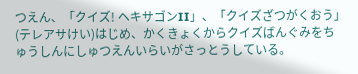つえん、「クイズ! ヘキサゴンII」、「クイズざつがくおう」(テレアサけい)はじめ、かくきょくからクイズばんぐみをちゅうしんにしゅつえんいらいがさっとうしている。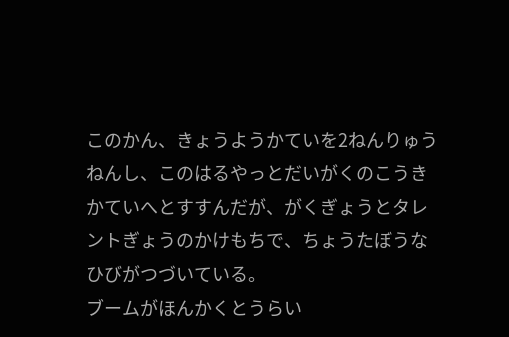このかん、きょうようかていを2ねんりゅうねんし、このはるやっとだいがくのこうきかていへとすすんだが、がくぎょうとタレントぎょうのかけもちで、ちょうたぼうなひびがつづいている。
ブームがほんかくとうらい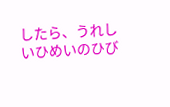したら、うれしいひめいのひび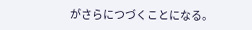がさらにつづくことになる。